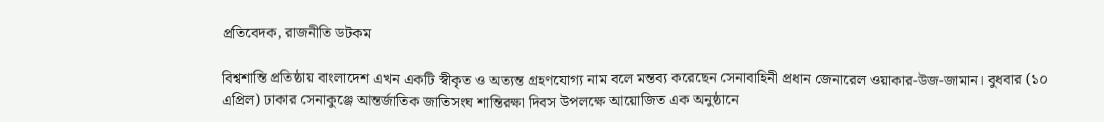প্রতিবেদক, রাজনীতি ডটকম

বিশ্বশান্তি প্রতিষ্ঠায় বাংলাদেশ এখন একটি স্বীকৃত ও অত্যন্ত গ্রহণযোগ্য নাম বলে মন্তব্য করেছেন সেনাবাহিনী প্রধান জেনারেল ওয়াকার-উজ-জামান। বুধবার (১০ এপ্রিল) ঢাকার সেনাকুঞ্জে আন্তর্জাতিক জাতিসংঘ শান্তিরক্ষা দিবস উপলক্ষে আয়োজিত এক অনুষ্ঠানে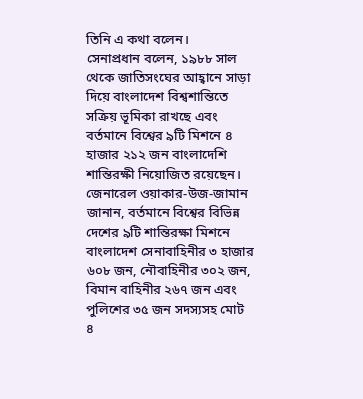তিনি এ কথা বলেন।
সেনাপ্রধান বলেন, ১৯৮৮ সাল থেকে জাতিসংঘের আহ্বানে সাড়া দিয়ে বাংলাদেশ বিশ্বশান্তিতে সক্রিয় ভূমিকা রাখছে এবং বর্তমানে বিশ্বের ৯টি মিশনে ৪ হাজার ২১২ জন বাংলাদেশি শান্তিরক্ষী নিয়োজিত রয়েছেন।
জেনারেল ওয়াকার-উজ-জামান জানান, বর্তমানে বিশ্বের বিভিন্ন দেশের ৯টি শান্তিরক্ষা মিশনে বাংলাদেশ সেনাবাহিনীর ৩ হাজার ৬০৮ জন, নৌবাহিনীর ৩০২ জন, বিমান বাহিনীর ২৬৭ জন এবং পুলিশের ৩৫ জন সদস্যসহ মোট ৪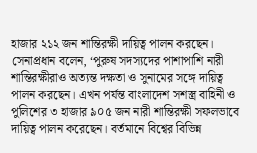হাজার ২১২ জন শান্তিরক্ষী দায়িত্ব পালন করছেন।
সেনাপ্রধান বলেন, ‘পুরুষ সদস্যদের পাশাপাশি নারী শান্তিরক্ষীরাও অত্যন্ত দক্ষতা ও সুনামের সঙ্গে দায়িত্ব পালন করছেন। এখন পর্যন্ত বাংলাদেশ সশস্ত্র বাহিনী ও পুলিশের ৩ হাজার ৯০৫ জন নারী শান্তিরক্ষী সফলভাবে দায়িত্ব পালন করেছেন। বর্তমানে বিশ্বের বিভিন্ন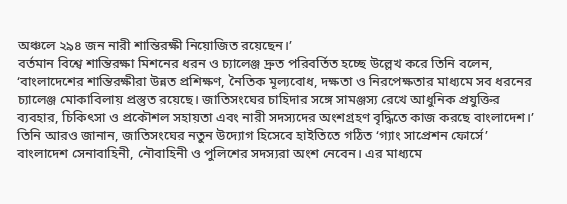অঞ্চলে ২৯৪ জন নারী শান্তিরক্ষী নিয়োজিত রয়েছেন।’
বর্তমান বিশ্বে শান্তিরক্ষা মিশনের ধরন ও চ্যালেঞ্জ দ্রুত পরিবর্তিত হচ্ছে উল্লেখ করে তিনি বলেন, ‘বাংলাদেশের শান্তিরক্ষীরা উন্নত প্রশিক্ষণ, নৈতিক মূল্যবোধ, দক্ষতা ও নিরপেক্ষতার মাধ্যমে সব ধরনের চ্যালেঞ্জ মোকাবিলায় প্রস্তুত রয়েছে। জাতিসংঘের চাহিদার সঙ্গে সামঞ্জস্য রেখে আধুনিক প্রযুক্তির ব্যবহার, চিকিৎসা ও প্রকৌশল সহায়তা এবং নারী সদস্যদের অংশগ্রহণ বৃদ্ধিতে কাজ করছে বাংলাদেশ।’
তিনি আরও জানান, জাতিসংঘের নতুন উদ্যোগ হিসেবে হাইতিতে গঠিত ‘গ্যাং সাপ্রেশন ফোর্সে’ বাংলাদেশ সেনাবাহিনী, নৌবাহিনী ও পুলিশের সদস্যরা অংশ নেবেন। এর মাধ্যমে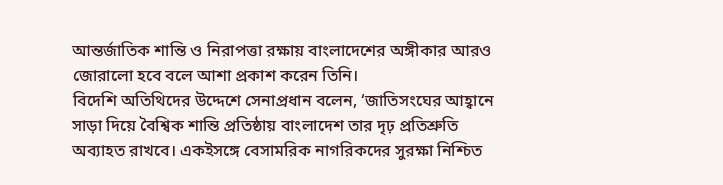আন্তর্জাতিক শান্তি ও নিরাপত্তা রক্ষায় বাংলাদেশের অঙ্গীকার আরও জোরালো হবে বলে আশা প্রকাশ করেন তিনি।
বিদেশি অতিথিদের উদ্দেশে সেনাপ্রধান বলেন, ‘জাতিসংঘের আহ্বানে সাড়া দিয়ে বৈশ্বিক শান্তি প্রতিষ্ঠায় বাংলাদেশ তার দৃঢ় প্রতিশ্রুতি অব্যাহত রাখবে। একইসঙ্গে বেসামরিক নাগরিকদের সুরক্ষা নিশ্চিত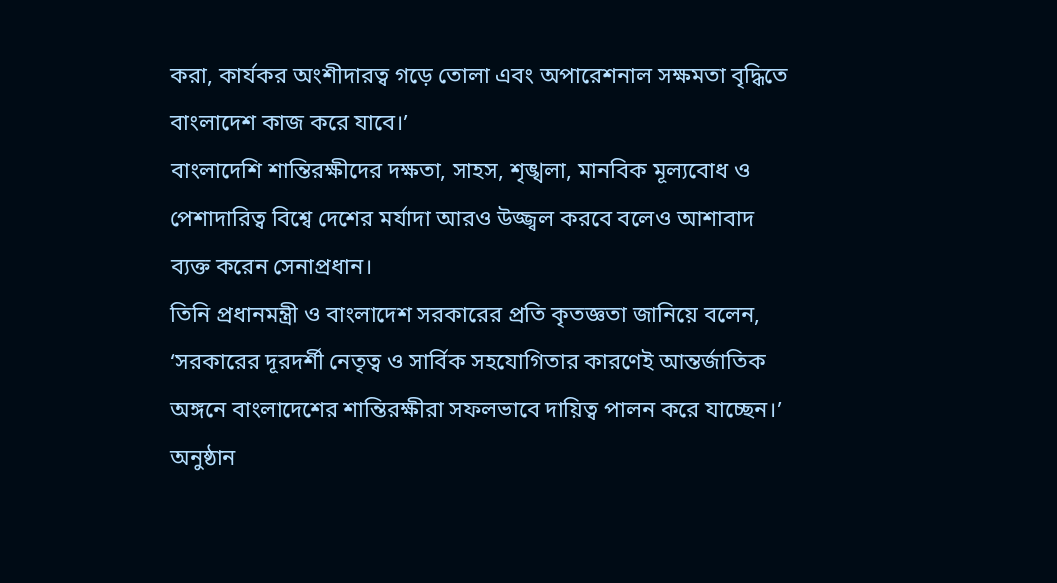করা, কার্যকর অংশীদারত্ব গড়ে তোলা এবং অপারেশনাল সক্ষমতা বৃদ্ধিতে বাংলাদেশ কাজ করে যাবে।’
বাংলাদেশি শান্তিরক্ষীদের দক্ষতা, সাহস, শৃঙ্খলা, মানবিক মূল্যবোধ ও পেশাদারিত্ব বিশ্বে দেশের মর্যাদা আরও উজ্জ্বল করবে বলেও আশাবাদ ব্যক্ত করেন সেনাপ্রধান।
তিনি প্রধানমন্ত্রী ও বাংলাদেশ সরকারের প্রতি কৃতজ্ঞতা জানিয়ে বলেন, ‘সরকারের দূরদর্শী নেতৃত্ব ও সার্বিক সহযোগিতার কারণেই আন্তর্জাতিক অঙ্গনে বাংলাদেশের শান্তিরক্ষীরা সফলভাবে দায়িত্ব পালন করে যাচ্ছেন।’
অনুষ্ঠান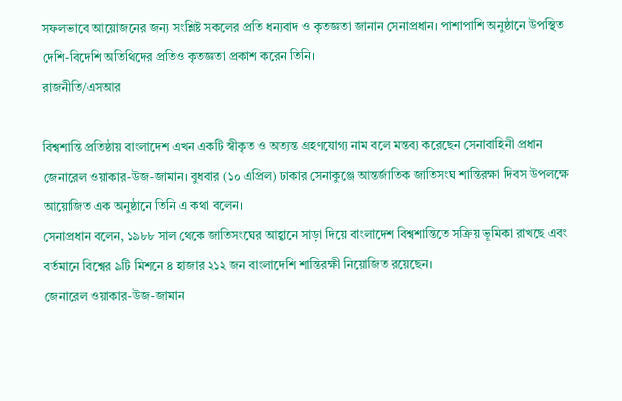সফলভাবে আয়োজনের জন্য সংশ্লিষ্ট সকলের প্রতি ধন্যবাদ ও কৃতজ্ঞতা জানান সেনাপ্রধান। পাশাপাশি অনুষ্ঠানে উপস্থিত দেশি-বিদেশি অতিথিদের প্রতিও কৃতজ্ঞতা প্রকাশ করেন তিনি।
রাজনীতি/এসআর

বিশ্বশান্তি প্রতিষ্ঠায় বাংলাদেশ এখন একটি স্বীকৃত ও অত্যন্ত গ্রহণযোগ্য নাম বলে মন্তব্য করেছেন সেনাবাহিনী প্রধান জেনারেল ওয়াকার-উজ-জামান। বুধবার (১০ এপ্রিল) ঢাকার সেনাকুঞ্জে আন্তর্জাতিক জাতিসংঘ শান্তিরক্ষা দিবস উপলক্ষে আয়োজিত এক অনুষ্ঠানে তিনি এ কথা বলেন।
সেনাপ্রধান বলেন, ১৯৮৮ সাল থেকে জাতিসংঘের আহ্বানে সাড়া দিয়ে বাংলাদেশ বিশ্বশান্তিতে সক্রিয় ভূমিকা রাখছে এবং বর্তমানে বিশ্বের ৯টি মিশনে ৪ হাজার ২১২ জন বাংলাদেশি শান্তিরক্ষী নিয়োজিত রয়েছেন।
জেনারেল ওয়াকার-উজ-জামান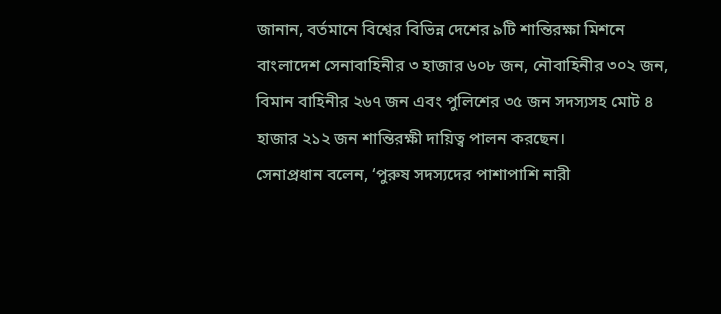জানান, বর্তমানে বিশ্বের বিভিন্ন দেশের ৯টি শান্তিরক্ষা মিশনে বাংলাদেশ সেনাবাহিনীর ৩ হাজার ৬০৮ জন, নৌবাহিনীর ৩০২ জন, বিমান বাহিনীর ২৬৭ জন এবং পুলিশের ৩৫ জন সদস্যসহ মোট ৪ হাজার ২১২ জন শান্তিরক্ষী দায়িত্ব পালন করছেন।
সেনাপ্রধান বলেন, ‘পুরুষ সদস্যদের পাশাপাশি নারী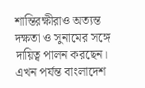শান্তিরক্ষীরাও অত্যন্ত দক্ষতা ও সুনামের সঙ্গে দায়িত্ব পালন করছেন। এখন পর্যন্ত বাংলাদেশ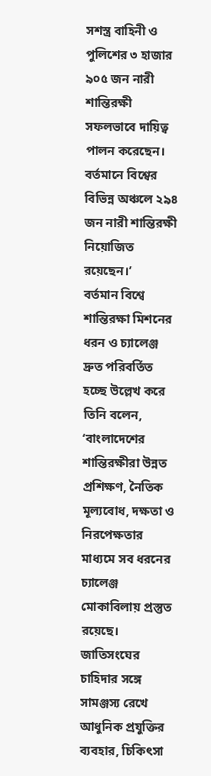সশস্ত্র বাহিনী ও পুলিশের ৩ হাজার ৯০৫ জন নারী শান্তিরক্ষী সফলভাবে দায়িত্ব পালন করেছেন। বর্তমানে বিশ্বের বিভিন্ন অঞ্চলে ২৯৪ জন নারী শান্তিরক্ষী নিয়োজিত রয়েছেন।’
বর্তমান বিশ্বে শান্তিরক্ষা মিশনের ধরন ও চ্যালেঞ্জ দ্রুত পরিবর্তিত হচ্ছে উল্লেখ করে তিনি বলেন, ‘বাংলাদেশের শান্তিরক্ষীরা উন্নত প্রশিক্ষণ, নৈতিক মূল্যবোধ, দক্ষতা ও নিরপেক্ষতার মাধ্যমে সব ধরনের চ্যালেঞ্জ মোকাবিলায় প্রস্তুত রয়েছে। জাতিসংঘের চাহিদার সঙ্গে সামঞ্জস্য রেখে আধুনিক প্রযুক্তির ব্যবহার, চিকিৎসা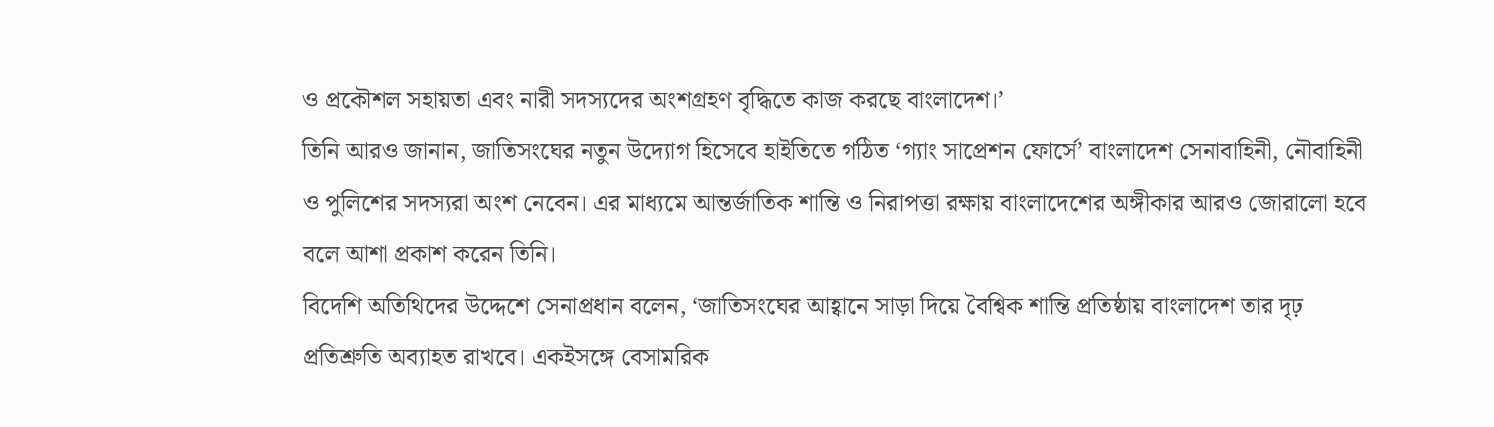ও প্রকৌশল সহায়তা এবং নারী সদস্যদের অংশগ্রহণ বৃদ্ধিতে কাজ করছে বাংলাদেশ।’
তিনি আরও জানান, জাতিসংঘের নতুন উদ্যোগ হিসেবে হাইতিতে গঠিত ‘গ্যাং সাপ্রেশন ফোর্সে’ বাংলাদেশ সেনাবাহিনী, নৌবাহিনী ও পুলিশের সদস্যরা অংশ নেবেন। এর মাধ্যমে আন্তর্জাতিক শান্তি ও নিরাপত্তা রক্ষায় বাংলাদেশের অঙ্গীকার আরও জোরালো হবে বলে আশা প্রকাশ করেন তিনি।
বিদেশি অতিথিদের উদ্দেশে সেনাপ্রধান বলেন, ‘জাতিসংঘের আহ্বানে সাড়া দিয়ে বৈশ্বিক শান্তি প্রতিষ্ঠায় বাংলাদেশ তার দৃঢ় প্রতিশ্রুতি অব্যাহত রাখবে। একইসঙ্গে বেসামরিক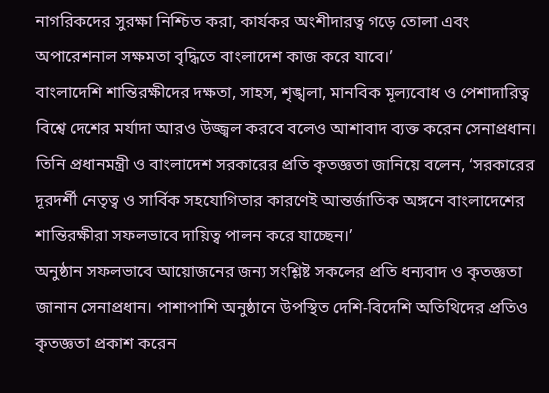নাগরিকদের সুরক্ষা নিশ্চিত করা, কার্যকর অংশীদারত্ব গড়ে তোলা এবং অপারেশনাল সক্ষমতা বৃদ্ধিতে বাংলাদেশ কাজ করে যাবে।’
বাংলাদেশি শান্তিরক্ষীদের দক্ষতা, সাহস, শৃঙ্খলা, মানবিক মূল্যবোধ ও পেশাদারিত্ব বিশ্বে দেশের মর্যাদা আরও উজ্জ্বল করবে বলেও আশাবাদ ব্যক্ত করেন সেনাপ্রধান।
তিনি প্রধানমন্ত্রী ও বাংলাদেশ সরকারের প্রতি কৃতজ্ঞতা জানিয়ে বলেন, ‘সরকারের দূরদর্শী নেতৃত্ব ও সার্বিক সহযোগিতার কারণেই আন্তর্জাতিক অঙ্গনে বাংলাদেশের শান্তিরক্ষীরা সফলভাবে দায়িত্ব পালন করে যাচ্ছেন।’
অনুষ্ঠান সফলভাবে আয়োজনের জন্য সংশ্লিষ্ট সকলের প্রতি ধন্যবাদ ও কৃতজ্ঞতা জানান সেনাপ্রধান। পাশাপাশি অনুষ্ঠানে উপস্থিত দেশি-বিদেশি অতিথিদের প্রতিও কৃতজ্ঞতা প্রকাশ করেন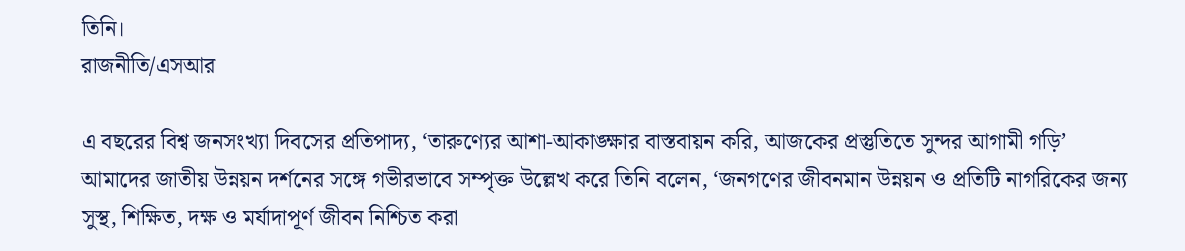তিনি।
রাজনীতি/এসআর

এ বছরের বিশ্ব জনসংখ্যা দিবসের প্রতিপাদ্য, ‘তারুণ্যের আশা-আকাঙ্ক্ষার বাস্তবায়ন করি, আজকের প্রস্তুতিতে সুন্দর আগামী গড়ি’ আমাদের জাতীয় উন্নয়ন দর্শনের সঙ্গে গভীরভাবে সম্পৃক্ত উল্লেখ করে তিনি বলেন, ‘জনগণের জীবনমান উন্নয়ন ও প্রতিটি নাগরিকের জন্য সুস্থ, শিক্ষিত, দক্ষ ও মর্যাদাপূর্ণ জীবন নিশ্চিত করা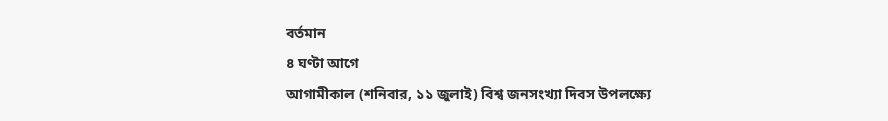বর্তমান
৪ ঘণ্টা আগে
আগামীকাল (শনিবার, ১১ জুলাই) বিশ্ব জনসংখ্যা দিবস উপলক্ষ্যে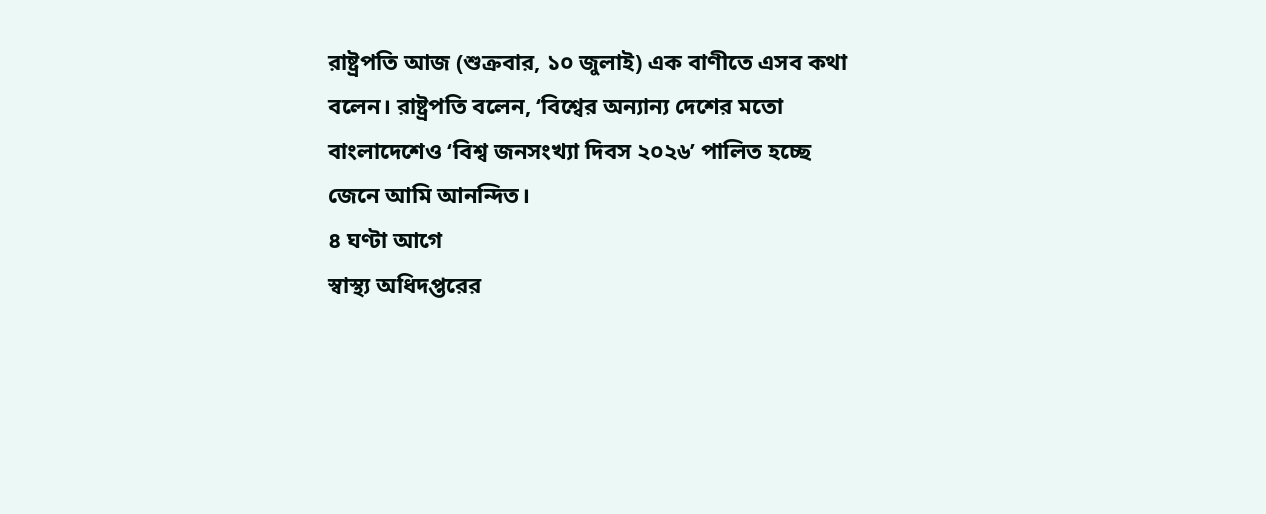রাষ্ট্রপতি আজ (শুক্রবার, ১০ জুলাই) এক বাণীতে এসব কথা বলেন। রাষ্ট্রপতি বলেন, ‘বিশ্বের অন্যান্য দেশের মতো বাংলাদেশেও ‘বিশ্ব জনসংখ্যা দিবস ২০২৬’ পালিত হচ্ছে জেনে আমি আনন্দিত।
৪ ঘণ্টা আগে
স্বাস্থ্য অধিদপ্তরের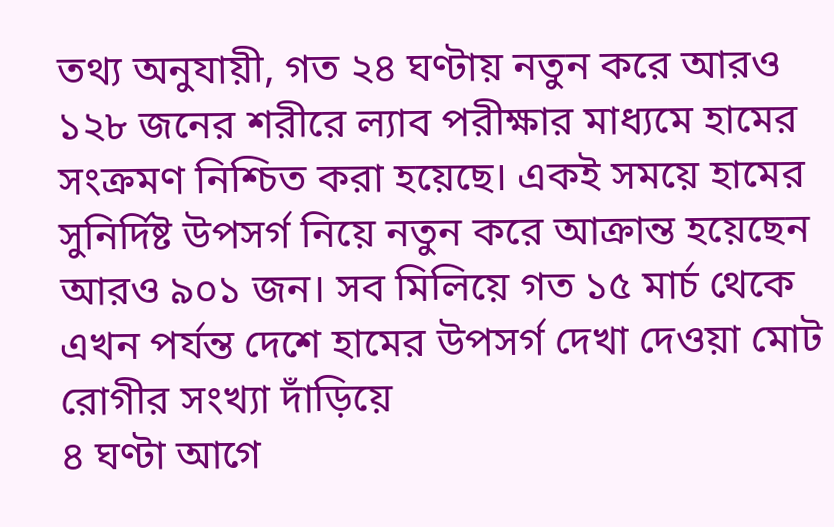তথ্য অনুযায়ী, গত ২৪ ঘণ্টায় নতুন করে আরও ১২৮ জনের শরীরে ল্যাব পরীক্ষার মাধ্যমে হামের সংক্রমণ নিশ্চিত করা হয়েছে। একই সময়ে হামের সুনির্দিষ্ট উপসর্গ নিয়ে নতুন করে আক্রান্ত হয়েছেন আরও ৯০১ জন। সব মিলিয়ে গত ১৫ মার্চ থেকে এখন পর্যন্ত দেশে হামের উপসর্গ দেখা দেওয়া মোট রোগীর সংখ্যা দাঁড়িয়ে
৪ ঘণ্টা আগে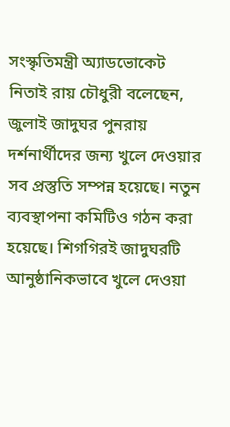সংস্কৃতিমন্ত্রী অ্যাডভোকেট নিতাই রায় চৌধুরী বলেছেন, জুলাই জাদুঘর পুনরায় দর্শনার্থীদের জন্য খুলে দেওয়ার সব প্রস্তুতি সম্পন্ন হয়েছে। নতুন ব্যবস্থাপনা কমিটিও গঠন করা হয়েছে। শিগগিরই জাদুঘরটি আনুষ্ঠানিকভাবে খুলে দেওয়া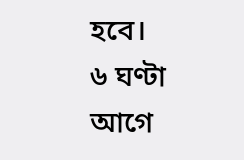হবে।
৬ ঘণ্টা আগে